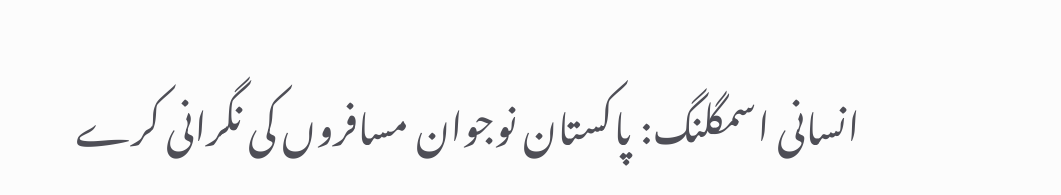انسانی اسمگلنگ: پاکستان نوجوان مسافروں کی نگرانی کرے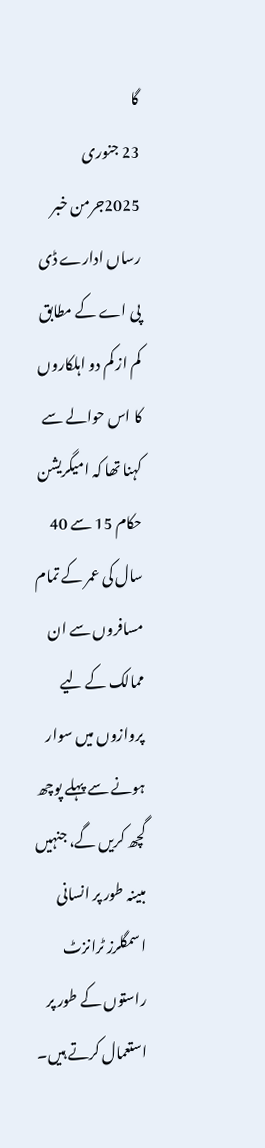گا
23 جنوری 2025جرمن خبر رساں ادارے ڈی پی اے کے مطابق کم از کم دو اہلکاروں کا اس حوالے سے کہنا تھا کہ امیگریشن حکام 15 سے 40 سال کی عمر کے تمام مسافروں سے ان ممالک کے لیے پروازوں میں سوار ہونے سے پہلے پوچھ گچھ کریں گے، جنہیں مبینہ طور پر انسانی اسمگلرز ٹرانزٹ راستوں کے طور پر استعمال کرتے ہیں۔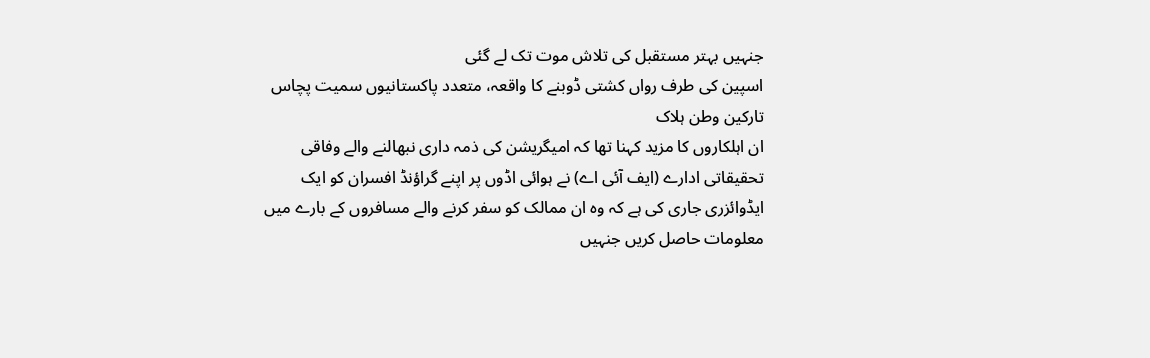جنہیں بہتر مستقبل کی تلاش موت تک لے گئی
اسپین کی طرف رواں کشتی ڈوبنے کا واقعہ، متعدد پاکستانیوں سمیت پچاس تارکین وطن ہلاک
ان اہلکاروں کا مزید کہنا تھا کہ امیگریشن کی ذمہ داری نبھالنے والے وفاقی تحقیقاتی ادارے (ایف آئی اے) نے ہوائی اڈوں پر اپنے گراؤنڈ افسران کو ایک ایڈوائزری جاری کی ہے کہ وہ ان ممالک کو سفر کرنے والے مسافروں کے بارے میں معلومات حاصل کریں جنہیں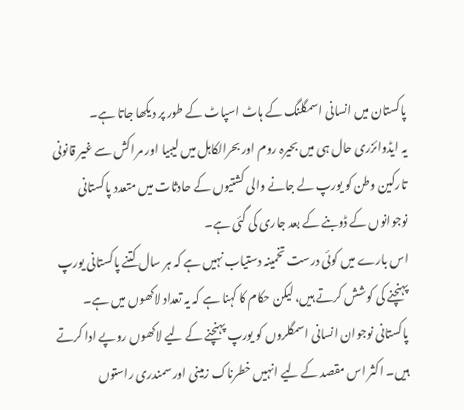پاکستان میں انسانی اسمگلنگ کے ہاٹ اسپاٹ کے طور پر دیکھا جاتا ہے۔
یہ ایڈوائزری حال ہی میں بحیرہ روم اور بحرالکاہل میں لیبیا اور مراکش سے غیر قانونی تارکین وطن کو یورپ لے جانے والی کشتیوں کے حادثات میں متعدد پاکستانی نوجوانوں کے ڈوبنے کے بعد جاری کی گئی ہے۔
اس بارے میں کوئی درست تخمینہ دستیاب نہیں ہے کہ ہر سال کتنے پاکستانی یورپ پہنچنے کی کوشش کرتے ہیں، لیکن حکام کا کہنا ہے کہ یہ تعداد لاکھوں میں ہے۔
پاکستانی نوجوان انسانی اسمگلروں کو یورپ پہنچنے کے لیے لاکھوں روپے ادا کرتے ہیں۔ اکثر اس مقصد کے لیے انہیں خطرناک زمینی اور سمندری راستوں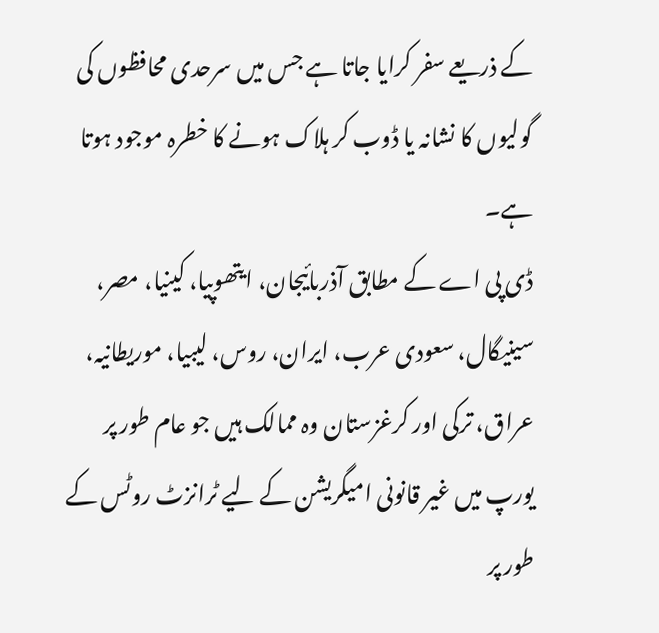کے ذریعے سفر کرایا جاتا ہے جس میں سرحدی محافظوں کی گولیوں کا نشانہ یا ڈوب کر ہلاک ہونے کا خطرہ موجود ہوتا ہے۔
ڈی پی اے کے مطابق آذربائیجان، ایتھوپیا، کینیا، مصر، سینیگال، سعودی عرب، ایران، روس، لیبیا، موریطانیہ، عراق، ترکی اور کرغزستان وہ ممالک ہیں جو عام طور پر یورپ میں غیر قانونی امیگریشن کے لیے ٹرانزٹ روٹس کے طور پر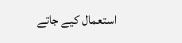استعمال کیے جاتے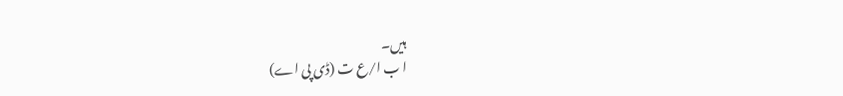ہیں۔
ا ب ا/ع ت (ڈی پی اے)